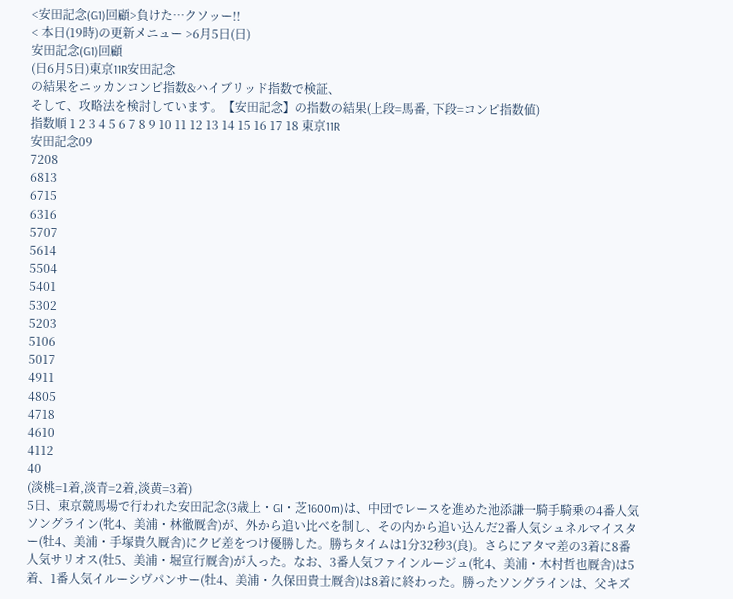<安田記念(G1)回顧>負けた…クソッー!!
< 本日(19時)の更新メニュー >6月5日(日)
安田記念(G1)回顧
(日6月5日)東京11R安田記念
の結果をニッカンコンピ指数&ハイブリッド指数で検証、
そして、攻略法を検討しています。【安田記念】の指数の結果(上段=馬番, 下段=コンピ指数値)
指数順 1 2 3 4 5 6 7 8 9 10 11 12 13 14 15 16 17 18 東京11R
安田記念09
7208
6813
6715
6316
5707
5614
5504
5401
5302
5203
5106
5017
4911
4805
4718
4610
4112
40
(淡桃=1着,淡青=2着,淡黄=3着)
5日、東京競馬場で行われた安田記念(3歳上・GI・芝1600m)は、中団でレースを進めた池添謙一騎手騎乗の4番人気ソングライン(牝4、美浦・林徹厩舎)が、外から追い比べを制し、その内から追い込んだ2番人気シュネルマイスター(牡4、美浦・手塚貴久厩舎)にクビ差をつけ優勝した。勝ちタイムは1分32秒3(良)。さらにアタマ差の3着に8番人気サリオス(牡5、美浦・堀宣行厩舎)が入った。なお、3番人気ファインルージュ(牝4、美浦・木村哲也厩舎)は5着、1番人気イルーシヴパンサー(牡4、美浦・久保田貴士厩舎)は8着に終わった。勝ったソングラインは、父キズ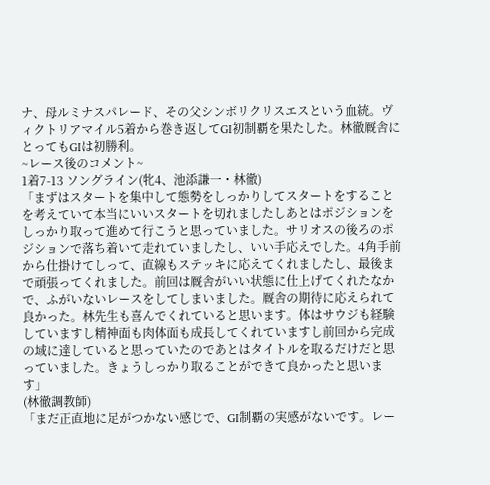ナ、母ルミナスパレード、その父シンボリクリスエスという血統。ヴィクトリアマイル5着から巻き返してGI初制覇を果たした。林徹厩舎にとってもGIは初勝利。
~レース後のコメント~
1着7-13 ソングライン(牝4、池添謙一・林徹)
「まずはスタートを集中して態勢をしっかりしてスタートをすることを考えていて本当にいいスタートを切れましたしあとはポジションをしっかり取って進めて行こうと思っていました。サリオスの後ろのポジションで落ち着いて走れていましたし、いい手応えでした。4角手前から仕掛けてしって、直線もステッキに応えてくれましたし、最後まで頑張ってくれました。前回は厩舎がいい状態に仕上げてくれたなかで、ふがいないレースをしてしまいました。厩舎の期待に応えられて良かった。林先生も喜んでくれていると思います。体はサウジも経験していますし精神面も肉体面も成長してくれていますし前回から完成の域に達していると思っていたのであとはタイトルを取るだけだと思っていました。きょうしっかり取ることができて良かったと思います」
(林徹調教師)
「まだ正直地に足がつかない感じで、GI制覇の実感がないです。レー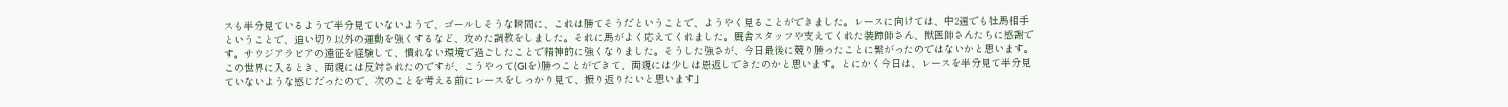スも半分見ているようで半分見ていないようで、ゴールしそうな瞬間に、これは勝てそうだということで、ようやく見ることができました。レースに向けては、中2週でも牡馬相手ということで、追い切り以外の運動を強くするなど、攻めた調教をしました。それに馬がよく応えてくれました。厩舎スタッフや支えてくれた装蹄師さん、獣医師さんたちに感謝です。サウジアラビアの遠征を経験して、慣れない環境で過ごしたことで精神的に強くなりました。そうした強さが、今日最後に競り勝ったことに繋がったのではないかと思います。この世界に入るとき、両親には反対されたのですが、こうやって(GIを)勝つことができて、両親には少しは恩返しできたのかと思います。とにかく今日は、レースを半分見て半分見ていないような感じだったので、次のことを考える前にレースをしっかり見て、振り返りたいと思います」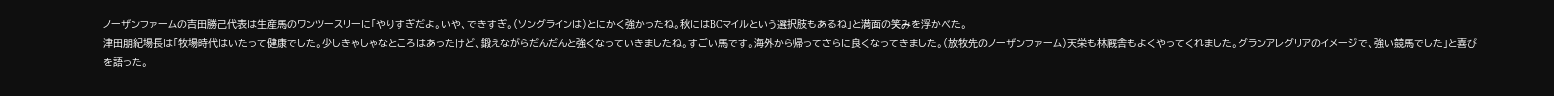ノーザンファームの吉田勝己代表は生産馬のワンツースリーに「やりすぎだよ。いや、できすぎ。(ソングラインは)とにかく強かったね。秋にはBCマイルという選択肢もあるね」と満面の笑みを浮かべた。
津田朋紀場長は「牧場時代はいたって健康でした。少しきゃしゃなところはあったけど、鍛えながらだんだんと強くなっていきましたね。すごい馬です。海外から帰ってさらに良くなってきました。(放牧先のノーザンファーム)天栄も林厩舎もよくやってくれました。グランアレグリアのイメージで、強い競馬でした」と喜びを語った。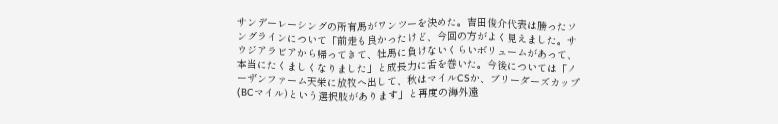サンデーレーシングの所有馬がワンツーを決めた。吉田俊介代表は勝ったソングラインについて「前走も良かったけど、今回の方がよく見えました。サウジアラビアから帰ってきて、牡馬に負けないくらいボリュームがあって、本当にたくましくなりました」と成長力に舌を巻いた。今後については「ノーザンファーム天栄に放牧へ出して、秋はマイルCSか、ブリーダーズカップ(BCマイル)という選択肢があります」と再度の海外遠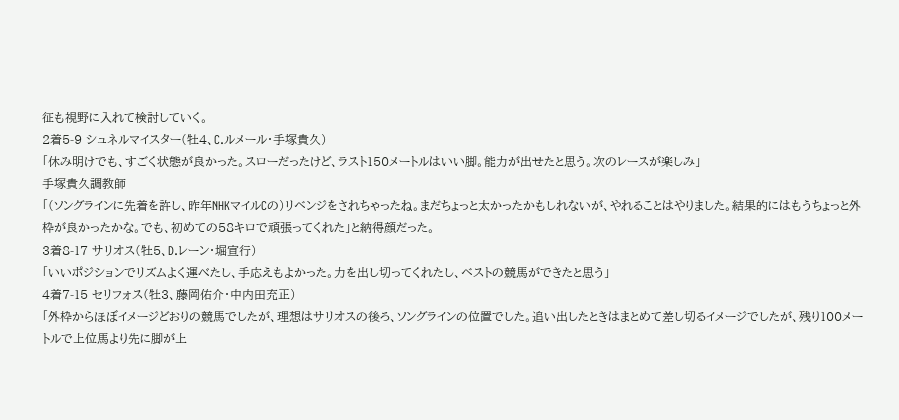征も視野に入れて検討していく。
2着5-9 シュネルマイスター(牡4、C.ルメール・手塚貴久)
「休み明けでも、すごく状態が良かった。スローだったけど、ラスト150メートルはいい脚。能力が出せたと思う。次のレースが楽しみ」
手塚貴久調教師
「(ソングラインに先着を許し、昨年NHKマイルCの)リベンジをされちゃったね。まだちょっと太かったかもしれないが、やれることはやりました。結果的にはもうちょっと外枠が良かったかな。でも、初めての58キロで頑張ってくれた」と納得顔だった。
3着8-17 サリオス(牡5、D.レーン・堀宣行)
「いいポジションでリズムよく運べたし、手応えもよかった。力を出し切ってくれたし、ベストの競馬ができたと思う」
4着7-15 セリフォス(牡3、藤岡佑介・中内田充正)
「外枠からほぼイメージどおりの競馬でしたが、理想はサリオスの後ろ、ソングラインの位置でした。追い出したときはまとめて差し切るイメージでしたが、残り100メートルで上位馬より先に脚が上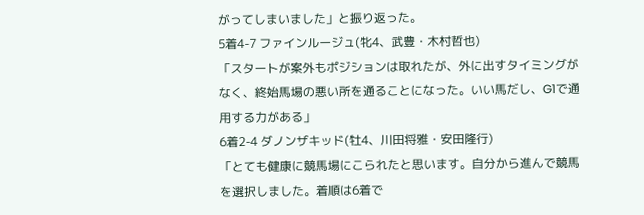がってしまいました」と振り返った。
5着4-7 ファインルージュ(牝4、武豊・木村哲也)
「スタートが案外もポジションは取れたが、外に出すタイミングがなく、終始馬場の悪い所を通ることになった。いい馬だし、G1で通用する力がある」
6着2-4 ダノンザキッド(牡4、川田将雅・安田隆行)
「とても健康に競馬場にこられたと思います。自分から進んで競馬を選択しました。着順は6着で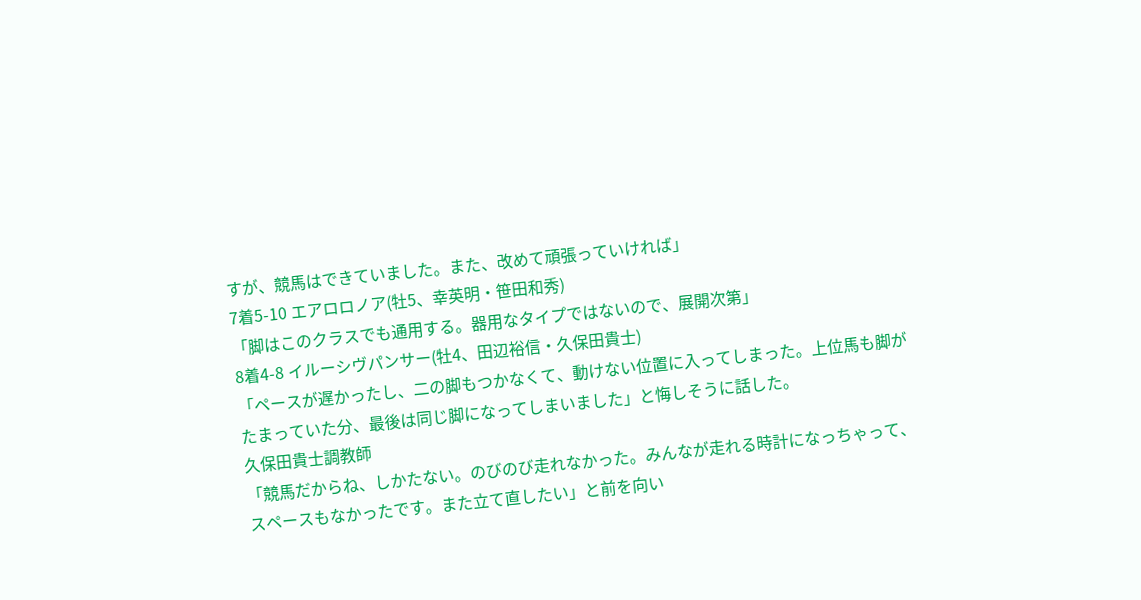すが、競馬はできていました。また、改めて頑張っていければ」
7着5-10 エアロロノア(牡5、幸英明・笹田和秀)
「脚はこのクラスでも通用する。器用なタイプではないので、展開次第」
8着4-8 イルーシヴパンサー(牡4、田辺裕信・久保田貴士)
「ペースが遅かったし、二の脚もつかなくて、動けない位置に入ってしまった。上位馬も脚がたまっていた分、最後は同じ脚になってしまいました」と悔しそうに話した。
久保田貴士調教師
「競馬だからね、しかたない。のびのび走れなかった。みんなが走れる時計になっちゃって、スペースもなかったです。また立て直したい」と前を向い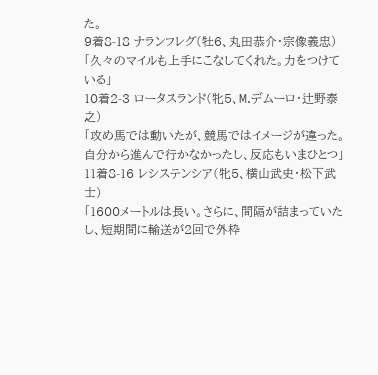た。
9着8-18 ナランフレグ(牡6、丸田恭介・宗像義忠)
「久々のマイルも上手にこなしてくれた。力をつけている」
10着2-3 ロータスランド(牝5、M.デムーロ・辻野泰之)
「攻め馬では動いたが、競馬ではイメージが違った。自分から進んで行かなかったし、反応もいまひとつ」
11着8-16 レシステンシア(牝5、横山武史・松下武士)
「1600メートルは長い。さらに、間隔が詰まっていたし、短期間に輸送が2回で外枠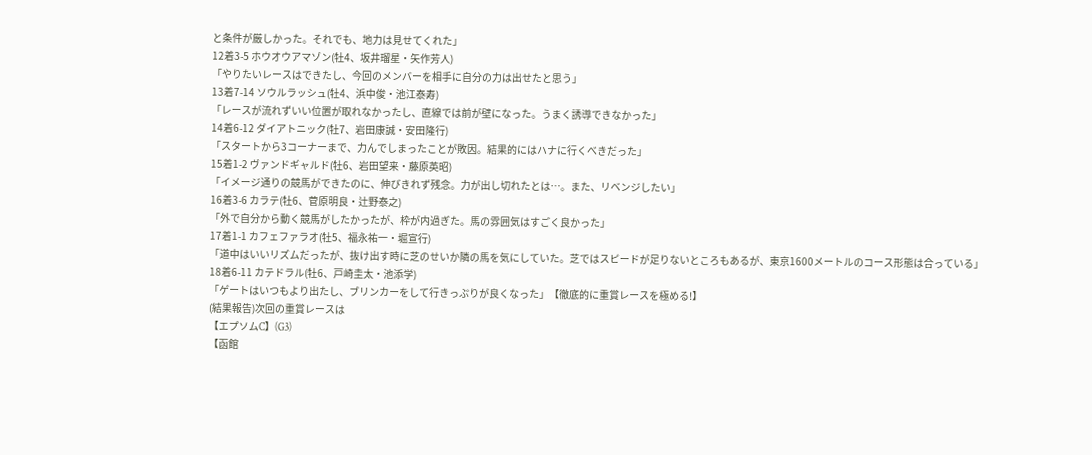と条件が厳しかった。それでも、地力は見せてくれた」
12着3-5 ホウオウアマゾン(牡4、坂井瑠星・矢作芳人)
「やりたいレースはできたし、今回のメンバーを相手に自分の力は出せたと思う」
13着7-14 ソウルラッシュ(牡4、浜中俊・池江泰寿)
「レースが流れずいい位置が取れなかったし、直線では前が壁になった。うまく誘導できなかった」
14着6-12 ダイアトニック(牡7、岩田康誠・安田隆行)
「スタートから3コーナーまで、力んでしまったことが敗因。結果的にはハナに行くべきだった」
15着1-2 ヴァンドギャルド(牡6、岩田望来・藤原英昭)
「イメージ通りの競馬ができたのに、伸びきれず残念。力が出し切れたとは…。また、リベンジしたい」
16着3-6 カラテ(牡6、菅原明良・辻野泰之)
「外で自分から動く競馬がしたかったが、枠が内過ぎた。馬の雰囲気はすごく良かった」
17着1-1 カフェファラオ(牡5、福永祐一・堀宣行)
「道中はいいリズムだったが、抜け出す時に芝のせいか隣の馬を気にしていた。芝ではスピードが足りないところもあるが、東京1600メートルのコース形態は合っている」
18着6-11 カテドラル(牡6、戸崎圭太・池添学)
「ゲートはいつもより出たし、ブリンカーをして行きっぷりが良くなった」【徹底的に重賞レースを極める!】
(結果報告)次回の重賞レースは
【エプソムC】(G3)
【函館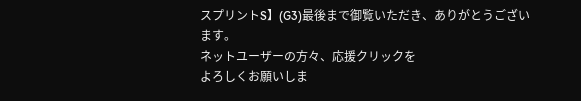スプリントS】(G3)最後まで御覧いただき、ありがとうございます。
ネットユーザーの方々、応援クリックを
よろしくお願いしま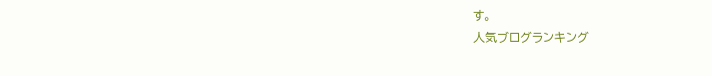す。
人気ブログランキング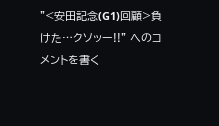"<安田記念(G1)回顧>負けた…クソッー!!" へのコメントを書く